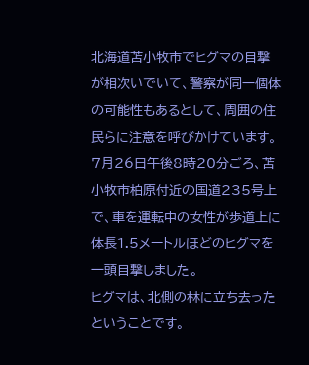北海道苫小牧市でヒグマの目撃が相次いでいて、警察が同一個体の可能性もあるとして、周囲の住民らに注意を呼びかけています。
7月26日午後8時20分ごろ、苫小牧市柏原付近の国道235号上で、車を運転中の女性が歩道上に体長1.5メートルほどのヒグマを一頭目撃しました。
ヒグマは、北側の林に立ち去ったということです。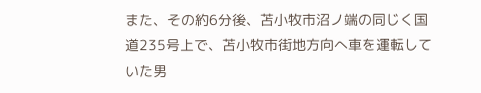また、その約6分後、苫小牧市沼ノ端の同じく国道235号上で、苫小牧市街地方向へ車を運転していた男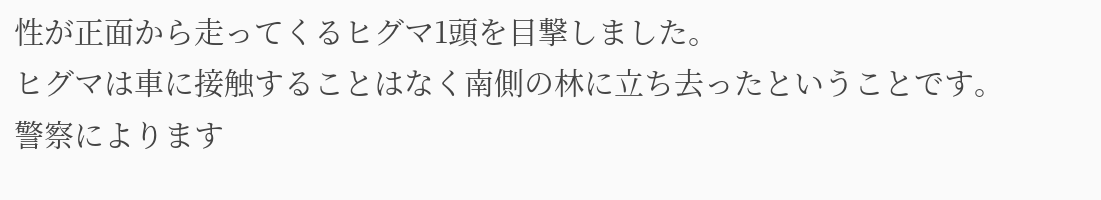性が正面から走ってくるヒグマ1頭を目撃しました。
ヒグマは車に接触することはなく南側の林に立ち去ったということです。
警察によります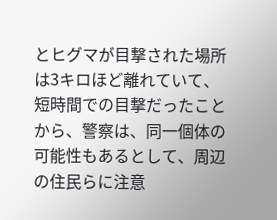とヒグマが目撃された場所は3キロほど離れていて、短時間での目撃だったことから、警察は、同一個体の可能性もあるとして、周辺の住民らに注意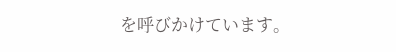を呼びかけています。